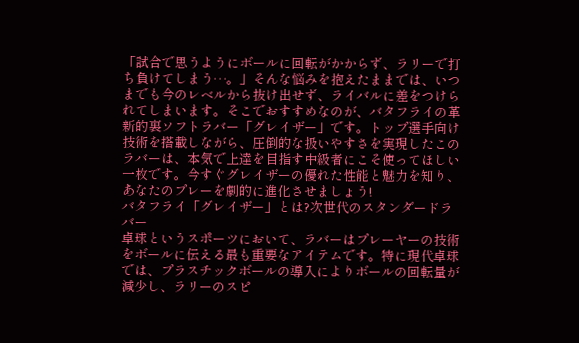「試合で思うようにボールに回転がかからず、ラリーで打ち負けてしまう…。」そんな悩みを抱えたままでは、いつまでも今のレベルから抜け出せず、ライバルに差をつけられてしまいます。そこでおすすめなのが、バタフライの革新的裏ソフトラバー「グレイザー」です。トップ選手向け技術を搭載しながら、圧倒的な扱いやすさを実現したこのラバーは、本気で上達を目指す中級者にこそ使ってほしい一枚です。今すぐグレイザーの優れた性能と魅力を知り、あなたのプレーを劇的に進化させましょう!
バタフライ「グレイザー」とは?次世代のスタンダードラバー
卓球というスポーツにおいて、ラバーはプレーヤーの技術をボールに伝える最も重要なアイテムです。特に現代卓球では、プラスチックボールの導入によりボールの回転量が減少し、ラリーのスピ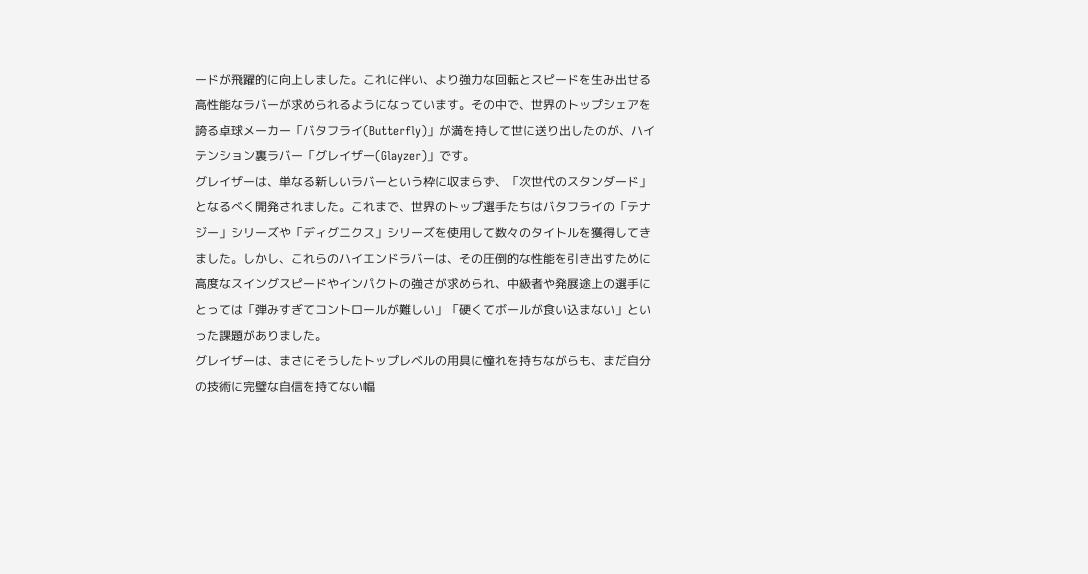ードが飛躍的に向上しました。これに伴い、より強力な回転とスピードを生み出せる高性能なラバーが求められるようになっています。その中で、世界のトップシェアを誇る卓球メーカー「バタフライ(Butterfly)」が満を持して世に送り出したのが、ハイテンション裏ラバー「グレイザー(Glayzer)」です。
グレイザーは、単なる新しいラバーという枠に収まらず、「次世代のスタンダード」となるべく開発されました。これまで、世界のトップ選手たちはバタフライの「テナジー」シリーズや「ディグニクス」シリーズを使用して数々のタイトルを獲得してきました。しかし、これらのハイエンドラバーは、その圧倒的な性能を引き出すために高度なスイングスピードやインパクトの強さが求められ、中級者や発展途上の選手にとっては「弾みすぎてコントロールが難しい」「硬くてボールが食い込まない」といった課題がありました。
グレイザーは、まさにそうしたトップレベルの用具に憧れを持ちながらも、まだ自分の技術に完璧な自信を持てない幅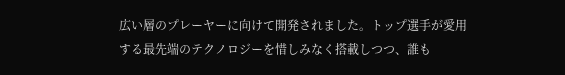広い層のプレーヤーに向けて開発されました。トップ選手が愛用する最先端のテクノロジーを惜しみなく搭載しつつ、誰も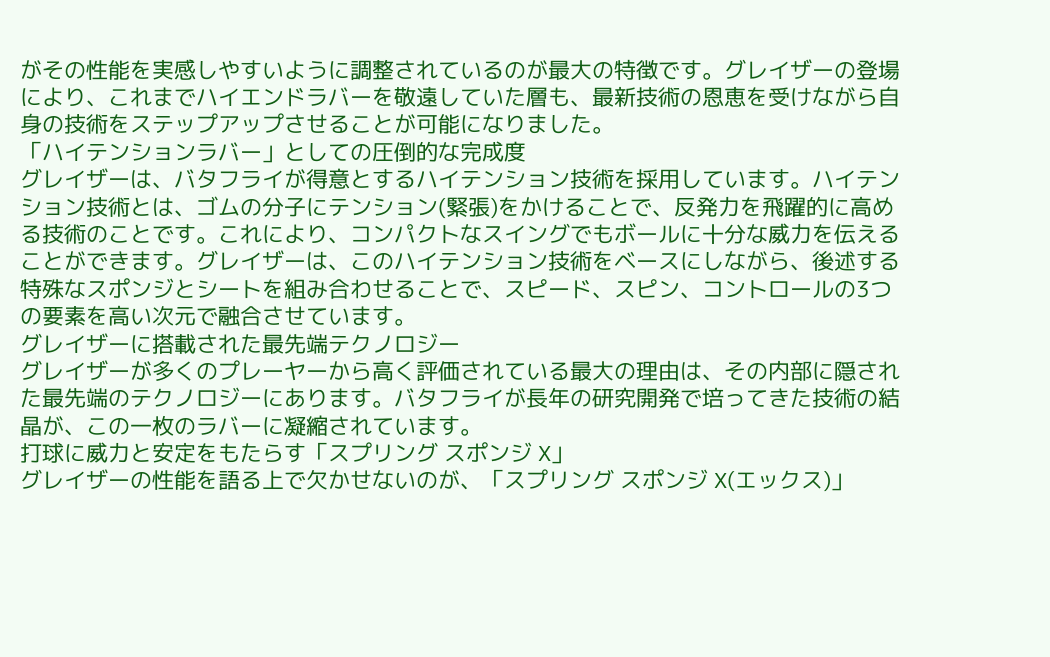がその性能を実感しやすいように調整されているのが最大の特徴です。グレイザーの登場により、これまでハイエンドラバーを敬遠していた層も、最新技術の恩恵を受けながら自身の技術をステップアップさせることが可能になりました。
「ハイテンションラバー」としての圧倒的な完成度
グレイザーは、バタフライが得意とするハイテンション技術を採用しています。ハイテンション技術とは、ゴムの分子にテンション(緊張)をかけることで、反発力を飛躍的に高める技術のことです。これにより、コンパクトなスイングでもボールに十分な威力を伝えることができます。グレイザーは、このハイテンション技術をベースにしながら、後述する特殊なスポンジとシートを組み合わせることで、スピード、スピン、コントロールの3つの要素を高い次元で融合させています。
グレイザーに搭載された最先端テクノロジー
グレイザーが多くのプレーヤーから高く評価されている最大の理由は、その内部に隠された最先端のテクノロジーにあります。バタフライが長年の研究開発で培ってきた技術の結晶が、この一枚のラバーに凝縮されています。
打球に威力と安定をもたらす「スプリング スポンジ X」
グレイザーの性能を語る上で欠かせないのが、「スプリング スポンジ X(エックス)」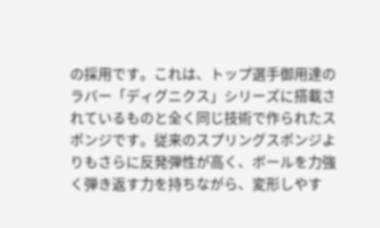の採用です。これは、トップ選手御用達のラバー「ディグニクス」シリーズに搭載されているものと全く同じ技術で作られたスポンジです。従来のスプリングスポンジよりもさらに反発弾性が高く、ボールを力強く弾き返す力を持ちながら、変形しやす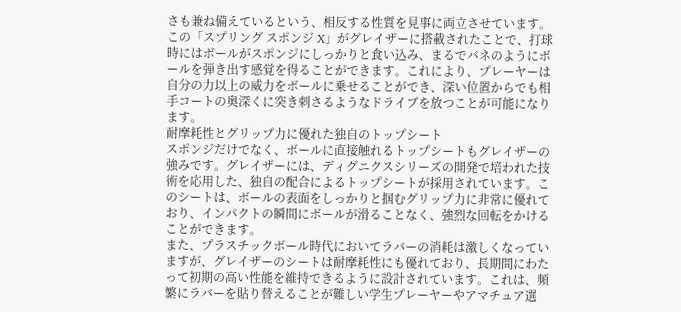さも兼ね備えているという、相反する性質を見事に両立させています。
この「スプリング スポンジ X」がグレイザーに搭載されたことで、打球時にはボールがスポンジにしっかりと食い込み、まるでバネのようにボールを弾き出す感覚を得ることができます。これにより、プレーヤーは自分の力以上の威力をボールに乗せることができ、深い位置からでも相手コートの奥深くに突き刺さるようなドライブを放つことが可能になります。
耐摩耗性とグリップ力に優れた独自のトップシート
スポンジだけでなく、ボールに直接触れるトップシートもグレイザーの強みです。グレイザーには、ディグニクスシリーズの開発で培われた技術を応用した、独自の配合によるトップシートが採用されています。このシートは、ボールの表面をしっかりと掴むグリップ力に非常に優れており、インパクトの瞬間にボールが滑ることなく、強烈な回転をかけることができます。
また、プラスチックボール時代においてラバーの消耗は激しくなっていますが、グレイザーのシートは耐摩耗性にも優れており、長期間にわたって初期の高い性能を維持できるように設計されています。これは、頻繁にラバーを貼り替えることが難しい学生プレーヤーやアマチュア選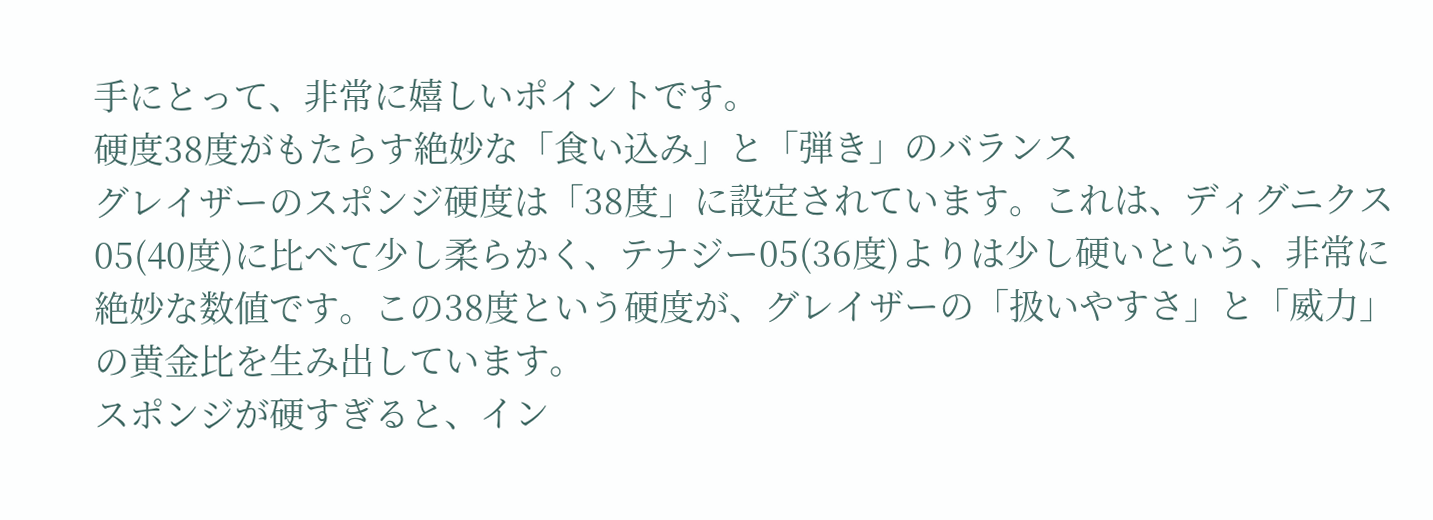手にとって、非常に嬉しいポイントです。
硬度38度がもたらす絶妙な「食い込み」と「弾き」のバランス
グレイザーのスポンジ硬度は「38度」に設定されています。これは、ディグニクス05(40度)に比べて少し柔らかく、テナジー05(36度)よりは少し硬いという、非常に絶妙な数値です。この38度という硬度が、グレイザーの「扱いやすさ」と「威力」の黄金比を生み出しています。
スポンジが硬すぎると、イン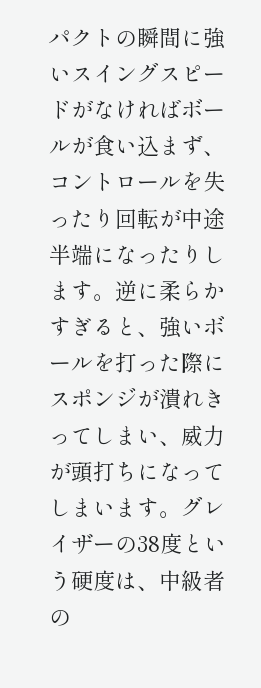パクトの瞬間に強いスイングスピードがなければボールが食い込まず、コントロールを失ったり回転が中途半端になったりします。逆に柔らかすぎると、強いボールを打った際にスポンジが潰れきってしまい、威力が頭打ちになってしまいます。グレイザーの38度という硬度は、中級者の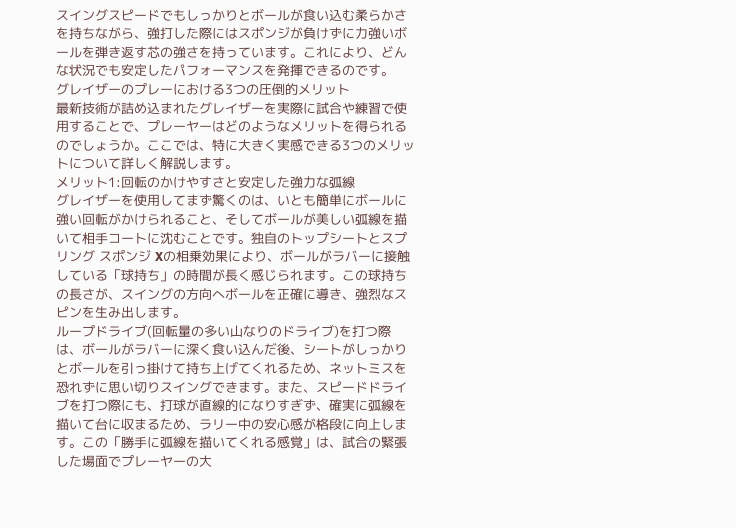スイングスピードでもしっかりとボールが食い込む柔らかさを持ちながら、強打した際にはスポンジが負けずに力強いボールを弾き返す芯の強さを持っています。これにより、どんな状況でも安定したパフォーマンスを発揮できるのです。
グレイザーのプレーにおける3つの圧倒的メリット
最新技術が詰め込まれたグレイザーを実際に試合や練習で使用することで、プレーヤーはどのようなメリットを得られるのでしょうか。ここでは、特に大きく実感できる3つのメリットについて詳しく解説します。
メリット1:回転のかけやすさと安定した強力な弧線
グレイザーを使用してまず驚くのは、いとも簡単にボールに強い回転がかけられること、そしてボールが美しい弧線を描いて相手コートに沈むことです。独自のトップシートとスプリング スポンジ Xの相乗効果により、ボールがラバーに接触している「球持ち」の時間が長く感じられます。この球持ちの長さが、スイングの方向へボールを正確に導き、強烈なスピンを生み出します。
ループドライブ(回転量の多い山なりのドライブ)を打つ際は、ボールがラバーに深く食い込んだ後、シートがしっかりとボールを引っ掛けて持ち上げてくれるため、ネットミスを恐れずに思い切りスイングできます。また、スピードドライブを打つ際にも、打球が直線的になりすぎず、確実に弧線を描いて台に収まるため、ラリー中の安心感が格段に向上します。この「勝手に弧線を描いてくれる感覚」は、試合の緊張した場面でプレーヤーの大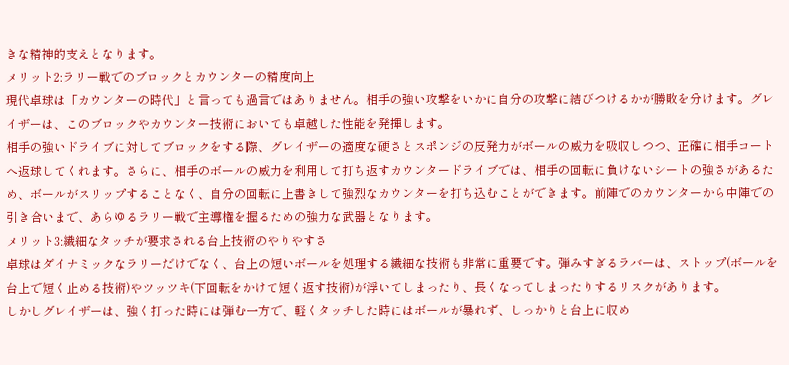きな精神的支えとなります。
メリット2:ラリー戦でのブロックとカウンターの精度向上
現代卓球は「カウンターの時代」と言っても過言ではありません。相手の強い攻撃をいかに自分の攻撃に結びつけるかが勝敗を分けます。グレイザーは、このブロックやカウンター技術においても卓越した性能を発揮します。
相手の強いドライブに対してブロックをする際、グレイザーの適度な硬さとスポンジの反発力がボールの威力を吸収しつつ、正確に相手コートへ返球してくれます。さらに、相手のボールの威力を利用して打ち返すカウンタードライブでは、相手の回転に負けないシートの強さがあるため、ボールがスリップすることなく、自分の回転に上書きして強烈なカウンターを打ち込むことができます。前陣でのカウンターから中陣での引き合いまで、あらゆるラリー戦で主導権を握るための強力な武器となります。
メリット3:繊細なタッチが要求される台上技術のやりやすさ
卓球はダイナミックなラリーだけでなく、台上の短いボールを処理する繊細な技術も非常に重要です。弾みすぎるラバーは、ストップ(ボールを台上で短く止める技術)やツッツキ(下回転をかけて短く返す技術)が浮いてしまったり、長くなってしまったりするリスクがあります。
しかしグレイザーは、強く打った時には弾む一方で、軽くタッチした時にはボールが暴れず、しっかりと台上に収め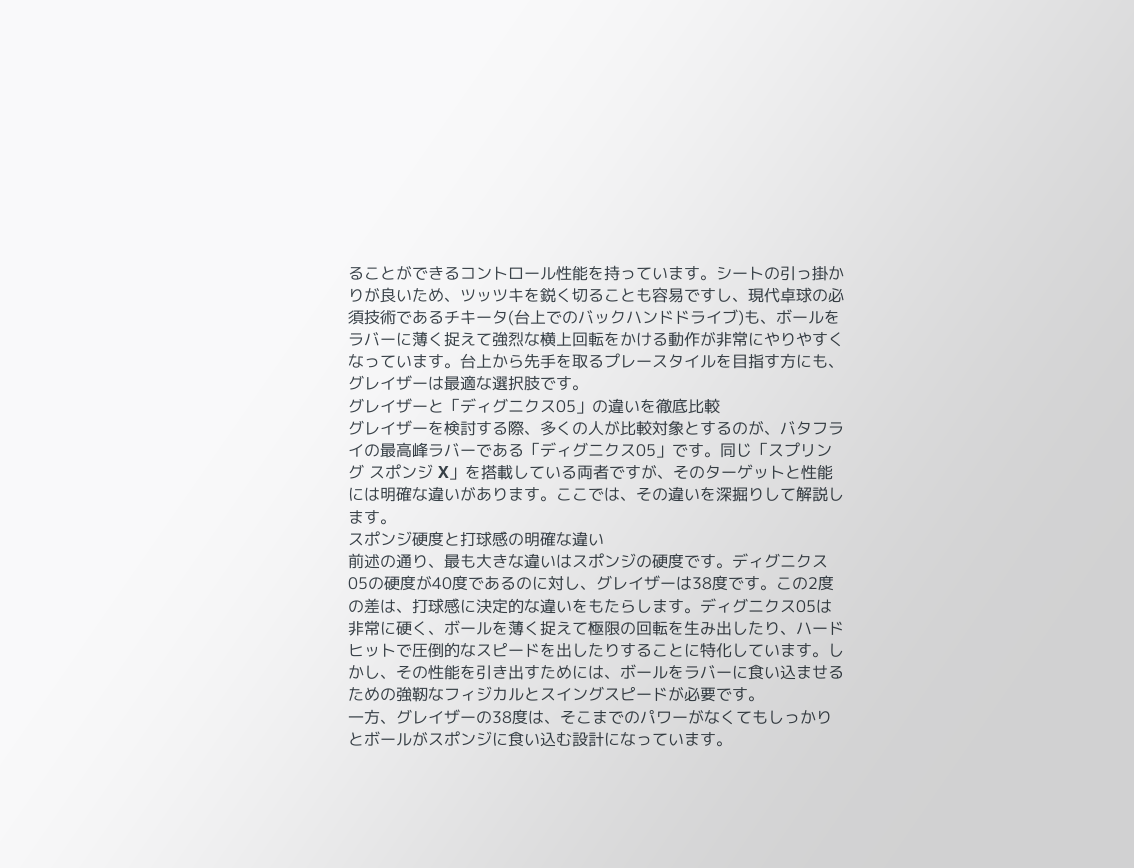ることができるコントロール性能を持っています。シートの引っ掛かりが良いため、ツッツキを鋭く切ることも容易ですし、現代卓球の必須技術であるチキータ(台上でのバックハンドドライブ)も、ボールをラバーに薄く捉えて強烈な横上回転をかける動作が非常にやりやすくなっています。台上から先手を取るプレースタイルを目指す方にも、グレイザーは最適な選択肢です。
グレイザーと「ディグニクス05」の違いを徹底比較
グレイザーを検討する際、多くの人が比較対象とするのが、バタフライの最高峰ラバーである「ディグニクス05」です。同じ「スプリング スポンジ X」を搭載している両者ですが、そのターゲットと性能には明確な違いがあります。ここでは、その違いを深掘りして解説します。
スポンジ硬度と打球感の明確な違い
前述の通り、最も大きな違いはスポンジの硬度です。ディグニクス05の硬度が40度であるのに対し、グレイザーは38度です。この2度の差は、打球感に決定的な違いをもたらします。ディグニクス05は非常に硬く、ボールを薄く捉えて極限の回転を生み出したり、ハードヒットで圧倒的なスピードを出したりすることに特化しています。しかし、その性能を引き出すためには、ボールをラバーに食い込ませるための強靭なフィジカルとスイングスピードが必要です。
一方、グレイザーの38度は、そこまでのパワーがなくてもしっかりとボールがスポンジに食い込む設計になっています。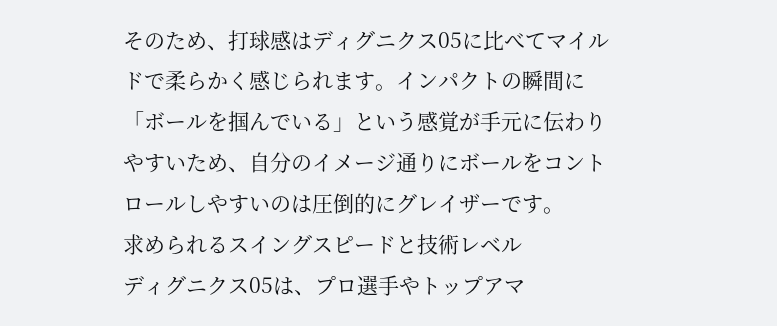そのため、打球感はディグニクス05に比べてマイルドで柔らかく感じられます。インパクトの瞬間に「ボールを掴んでいる」という感覚が手元に伝わりやすいため、自分のイメージ通りにボールをコントロールしやすいのは圧倒的にグレイザーです。
求められるスイングスピードと技術レベル
ディグニクス05は、プロ選手やトップアマ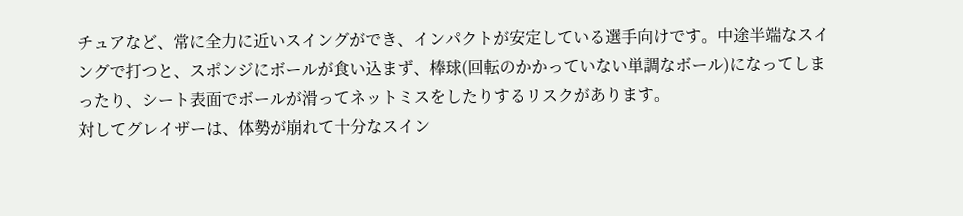チュアなど、常に全力に近いスイングができ、インパクトが安定している選手向けです。中途半端なスイングで打つと、スポンジにボールが食い込まず、棒球(回転のかかっていない単調なボール)になってしまったり、シート表面でボールが滑ってネットミスをしたりするリスクがあります。
対してグレイザーは、体勢が崩れて十分なスイン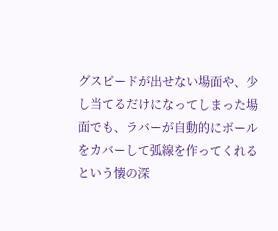グスピードが出せない場面や、少し当てるだけになってしまった場面でも、ラバーが自動的にボールをカバーして弧線を作ってくれるという懐の深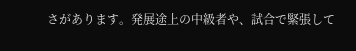さがあります。発展途上の中級者や、試合で緊張して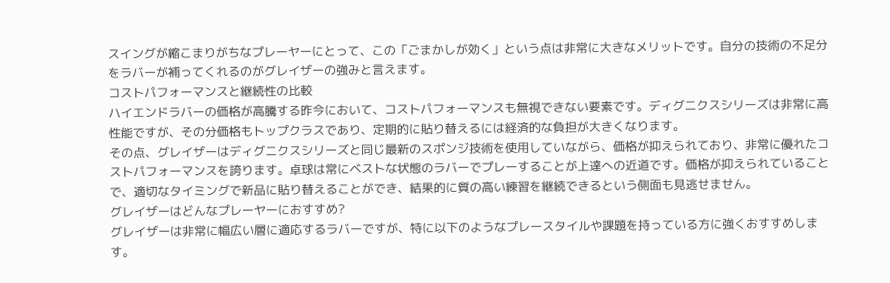スイングが縮こまりがちなプレーヤーにとって、この「ごまかしが効く」という点は非常に大きなメリットです。自分の技術の不足分をラバーが補ってくれるのがグレイザーの強みと言えます。
コストパフォーマンスと継続性の比較
ハイエンドラバーの価格が高騰する昨今において、コストパフォーマンスも無視できない要素です。ディグニクスシリーズは非常に高性能ですが、その分価格もトップクラスであり、定期的に貼り替えるには経済的な負担が大きくなります。
その点、グレイザーはディグニクスシリーズと同じ最新のスポンジ技術を使用していながら、価格が抑えられており、非常に優れたコストパフォーマンスを誇ります。卓球は常にベストな状態のラバーでプレーすることが上達への近道です。価格が抑えられていることで、適切なタイミングで新品に貼り替えることができ、結果的に質の高い練習を継続できるという側面も見逃せません。
グレイザーはどんなプレーヤーにおすすめ?
グレイザーは非常に幅広い層に適応するラバーですが、特に以下のようなプレースタイルや課題を持っている方に強くおすすめします。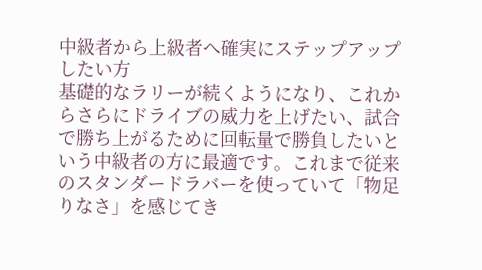中級者から上級者へ確実にステップアップしたい方
基礎的なラリーが続くようになり、これからさらにドライブの威力を上げたい、試合で勝ち上がるために回転量で勝負したいという中級者の方に最適です。これまで従来のスタンダードラバーを使っていて「物足りなさ」を感じてき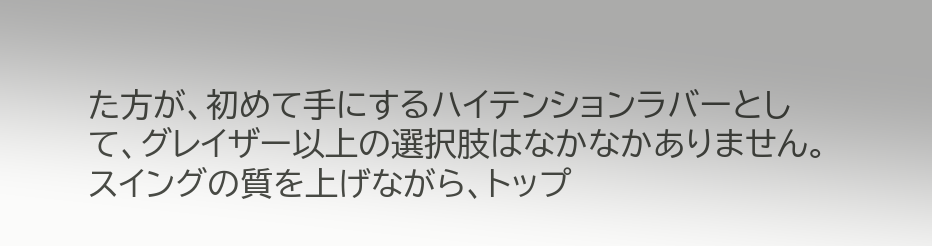た方が、初めて手にするハイテンションラバーとして、グレイザー以上の選択肢はなかなかありません。スイングの質を上げながら、トップ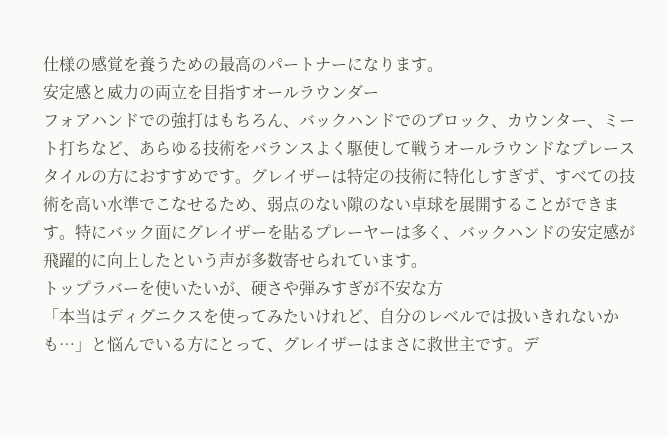仕様の感覚を養うための最高のパートナーになります。
安定感と威力の両立を目指すオールラウンダー
フォアハンドでの強打はもちろん、バックハンドでのブロック、カウンター、ミート打ちなど、あらゆる技術をバランスよく駆使して戦うオールラウンドなプレースタイルの方におすすめです。グレイザーは特定の技術に特化しすぎず、すべての技術を高い水準でこなせるため、弱点のない隙のない卓球を展開することができます。特にバック面にグレイザーを貼るプレーヤーは多く、バックハンドの安定感が飛躍的に向上したという声が多数寄せられています。
トップラバーを使いたいが、硬さや弾みすぎが不安な方
「本当はディグニクスを使ってみたいけれど、自分のレベルでは扱いきれないかも…」と悩んでいる方にとって、グレイザーはまさに救世主です。デ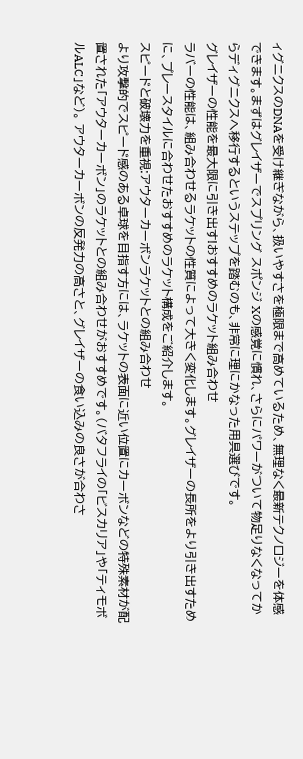ィグニクスのDNAを受け継ぎながら、扱いやすさを極限まで高めているため、無理なく最新テクノロジーを体感できます。まずはグレイザーでスプリング スポンジ Xの感覚に慣れ、さらにパワーがついて物足りなくなってからディグニクスへ移行するというステップを踏むのも、非常に理にかなった用具選びです。
グレイザーの性能を最大限に引き出す!おすすめのラケット組み合わせ
ラバーの性能は、組み合わせるラケットの性質によって大きく変化します。グレイザーの長所をより引き出すために、プレースタイルに合わせたおすすめのラケット構成をご紹介します。
スピードと破壊力を重視:アウターカーボンラケットとの組み合わせ
より攻撃的でスピード感のある卓球を目指す方には、ラケットの表面に近い位置にカーボンなどの特殊素材が配置された「アウターカーボン」のラケットとの組み合わせがおすすめです。(バタフライの「ビスカリア」や「ティモボルALC」など)。 アウターカーボンの反発力の高さと、グレイザーの食い込みの良さが合わさ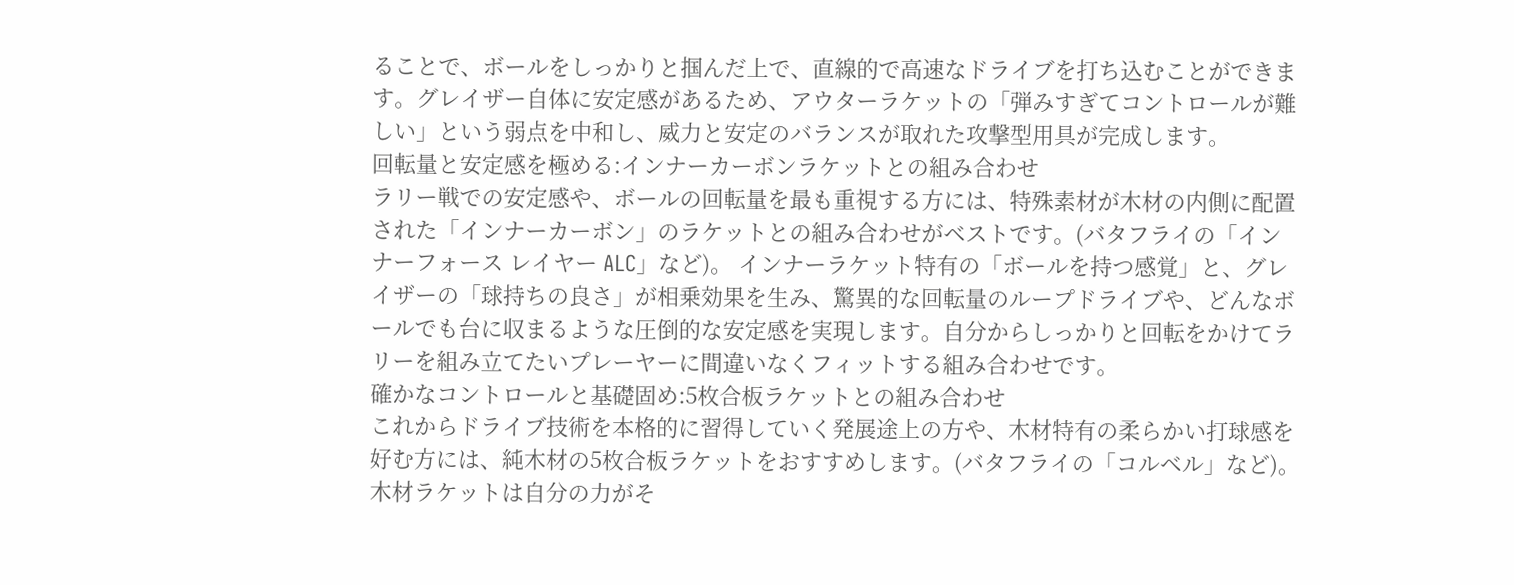ることで、ボールをしっかりと掴んだ上で、直線的で高速なドライブを打ち込むことができます。グレイザー自体に安定感があるため、アウターラケットの「弾みすぎてコントロールが難しい」という弱点を中和し、威力と安定のバランスが取れた攻撃型用具が完成します。
回転量と安定感を極める:インナーカーボンラケットとの組み合わせ
ラリー戦での安定感や、ボールの回転量を最も重視する方には、特殊素材が木材の内側に配置された「インナーカーボン」のラケットとの組み合わせがベストです。(バタフライの「インナーフォース レイヤー ALC」など)。 インナーラケット特有の「ボールを持つ感覚」と、グレイザーの「球持ちの良さ」が相乗効果を生み、驚異的な回転量のループドライブや、どんなボールでも台に収まるような圧倒的な安定感を実現します。自分からしっかりと回転をかけてラリーを組み立てたいプレーヤーに間違いなくフィットする組み合わせです。
確かなコントロールと基礎固め:5枚合板ラケットとの組み合わせ
これからドライブ技術を本格的に習得していく発展途上の方や、木材特有の柔らかい打球感を好む方には、純木材の5枚合板ラケットをおすすめします。(バタフライの「コルベル」など)。 木材ラケットは自分の力がそ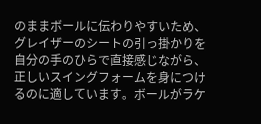のままボールに伝わりやすいため、グレイザーのシートの引っ掛かりを自分の手のひらで直接感じながら、正しいスイングフォームを身につけるのに適しています。ボールがラケ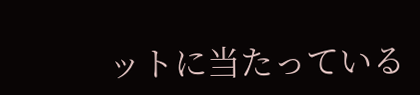ットに当たっている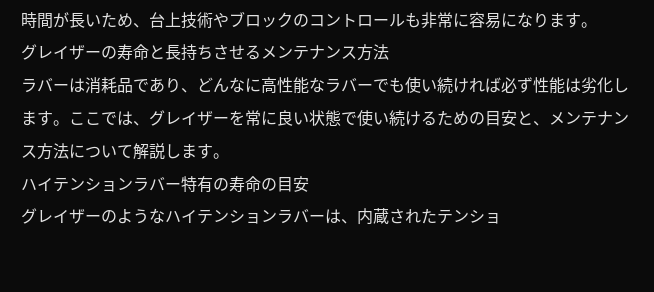時間が長いため、台上技術やブロックのコントロールも非常に容易になります。
グレイザーの寿命と長持ちさせるメンテナンス方法
ラバーは消耗品であり、どんなに高性能なラバーでも使い続ければ必ず性能は劣化します。ここでは、グレイザーを常に良い状態で使い続けるための目安と、メンテナンス方法について解説します。
ハイテンションラバー特有の寿命の目安
グレイザーのようなハイテンションラバーは、内蔵されたテンショ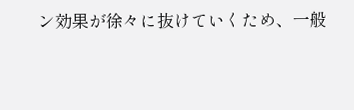ン効果が徐々に抜けていくため、一般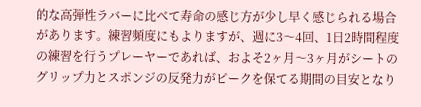的な高弾性ラバーに比べて寿命の感じ方が少し早く感じられる場合があります。練習頻度にもよりますが、週に3〜4回、1日2時間程度の練習を行うプレーヤーであれば、およそ2ヶ月〜3ヶ月がシートのグリップ力とスポンジの反発力がピークを保てる期間の目安となり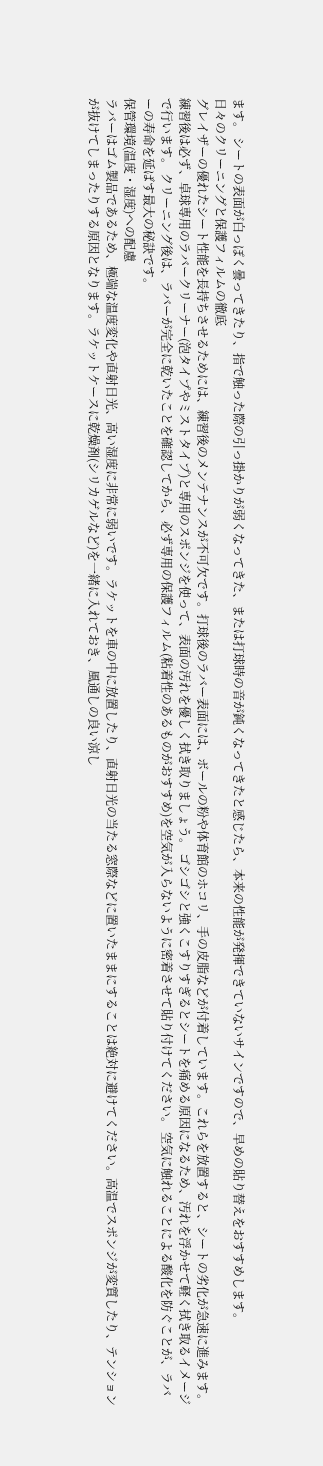ます。 シートの表面が白っぽく曇ってきたり、指で触った際の引っ掛かりが弱くなってきた、または打球時の音が鈍くなってきたと感じたら、本来の性能が発揮できていないサインですので、早めの貼り替えをおすすめします。
日々のクリーニングと保護フィルムの徹底
グレイザーの優れたシート性能を長持ちさせるためには、練習後のメンテナンスが不可欠です。打球後のラバー表面には、ボールの粉や体育館のホコリ、手の皮脂などが付着しています。これらを放置すると、シートの劣化が急速に進みます。 練習後は必ず、卓球専用のラバークリーナー(泡タイプやミストタイプ)と専用のスポンジを使って、表面の汚れを優しく拭き取りましょう。 ゴシゴシと強くこすりすぎるとシートを痛める原因になるため、汚れを浮かせて軽く拭き取るイメージで行います。 クリーニング後は、ラバーが完全に乾いたことを確認してから、必ず専用の保護フィルム(粘着性のあるものがおすすめ)を空気が入らないように密着させて貼り付けてください。 空気に触れることによる酸化を防ぐことが、ラバーの寿命を延ばす最大の秘訣です。
保管環境(温度・湿度)への配慮
ラバーはゴム製品であるため、極端な温度変化や直射日光、高い湿度に非常に弱いです。ラケットを車の中に放置したり、直射日光の当たる窓際などに置いたままにすることは絶対に避けてください。高温でスポンジが変質したり、テンションが抜けてしまったりする原因となります。ラケットケースに乾燥剤(シリカゲルなど)を一緒に入れておき、風通しの良い涼し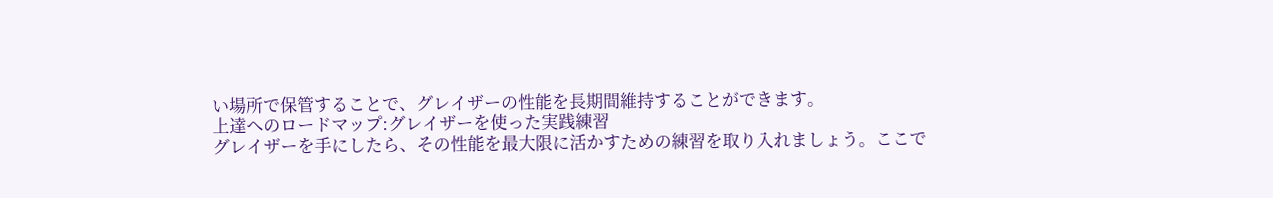い場所で保管することで、グレイザーの性能を長期間維持することができます。
上達へのロードマップ:グレイザーを使った実践練習
グレイザーを手にしたら、その性能を最大限に活かすための練習を取り入れましょう。ここで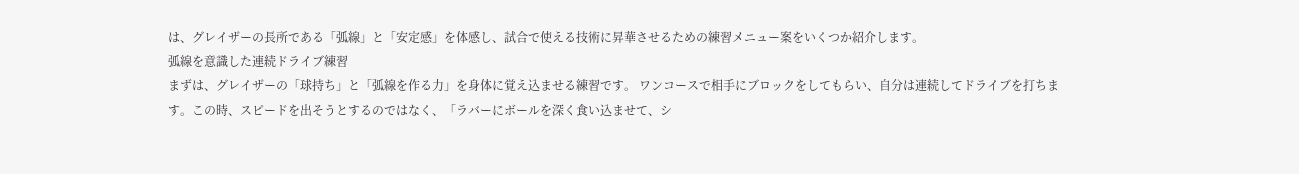は、グレイザーの長所である「弧線」と「安定感」を体感し、試合で使える技術に昇華させるための練習メニュー案をいくつか紹介します。
弧線を意識した連続ドライブ練習
まずは、グレイザーの「球持ち」と「弧線を作る力」を身体に覚え込ませる練習です。 ワンコースで相手にブロックをしてもらい、自分は連続してドライブを打ちます。この時、スピードを出そうとするのではなく、「ラバーにボールを深く食い込ませて、シ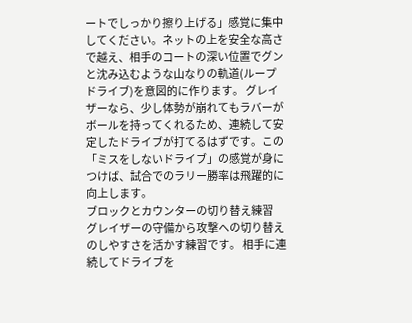ートでしっかり擦り上げる」感覚に集中してください。ネットの上を安全な高さで越え、相手のコートの深い位置でグンと沈み込むような山なりの軌道(ループドライブ)を意図的に作ります。 グレイザーなら、少し体勢が崩れてもラバーがボールを持ってくれるため、連続して安定したドライブが打てるはずです。この「ミスをしないドライブ」の感覚が身につけば、試合でのラリー勝率は飛躍的に向上します。
ブロックとカウンターの切り替え練習
グレイザーの守備から攻撃への切り替えのしやすさを活かす練習です。 相手に連続してドライブを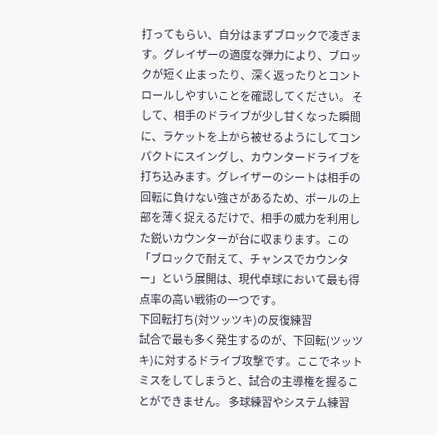打ってもらい、自分はまずブロックで凌ぎます。グレイザーの適度な弾力により、ブロックが短く止まったり、深く返ったりとコントロールしやすいことを確認してください。 そして、相手のドライブが少し甘くなった瞬間に、ラケットを上から被せるようにしてコンパクトにスイングし、カウンタードライブを打ち込みます。グレイザーのシートは相手の回転に負けない強さがあるため、ボールの上部を薄く捉えるだけで、相手の威力を利用した鋭いカウンターが台に収まります。この「ブロックで耐えて、チャンスでカウンター」という展開は、現代卓球において最も得点率の高い戦術の一つです。
下回転打ち(対ツッツキ)の反復練習
試合で最も多く発生するのが、下回転(ツッツキ)に対するドライブ攻撃です。ここでネットミスをしてしまうと、試合の主導権を握ることができません。 多球練習やシステム練習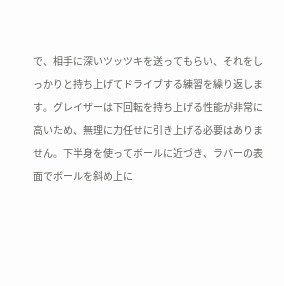で、相手に深いツッツキを送ってもらい、それをしっかりと持ち上げてドライブする練習を繰り返します。グレイザーは下回転を持ち上げる性能が非常に高いため、無理に力任せに引き上げる必要はありません。下半身を使ってボールに近づき、ラバーの表面でボールを斜め上に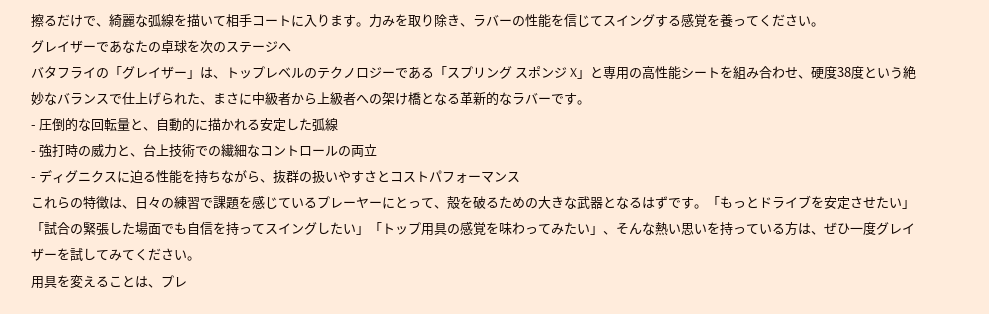擦るだけで、綺麗な弧線を描いて相手コートに入ります。力みを取り除き、ラバーの性能を信じてスイングする感覚を養ってください。
グレイザーであなたの卓球を次のステージへ
バタフライの「グレイザー」は、トップレベルのテクノロジーである「スプリング スポンジ X」と専用の高性能シートを組み合わせ、硬度38度という絶妙なバランスで仕上げられた、まさに中級者から上級者への架け橋となる革新的なラバーです。
- 圧倒的な回転量と、自動的に描かれる安定した弧線
- 強打時の威力と、台上技術での繊細なコントロールの両立
- ディグニクスに迫る性能を持ちながら、抜群の扱いやすさとコストパフォーマンス
これらの特徴は、日々の練習で課題を感じているプレーヤーにとって、殻を破るための大きな武器となるはずです。「もっとドライブを安定させたい」「試合の緊張した場面でも自信を持ってスイングしたい」「トップ用具の感覚を味わってみたい」、そんな熱い思いを持っている方は、ぜひ一度グレイザーを試してみてください。
用具を変えることは、プレ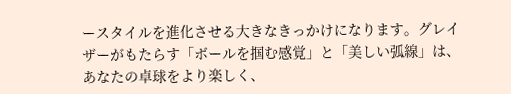ースタイルを進化させる大きなきっかけになります。グレイザーがもたらす「ボールを掴む感覚」と「美しい弧線」は、あなたの卓球をより楽しく、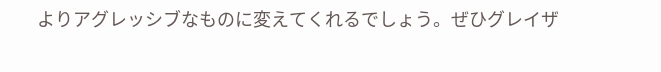よりアグレッシブなものに変えてくれるでしょう。ぜひグレイザ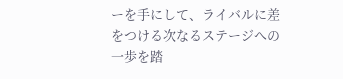ーを手にして、ライバルに差をつける次なるステージへの一歩を踏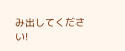み出してください!